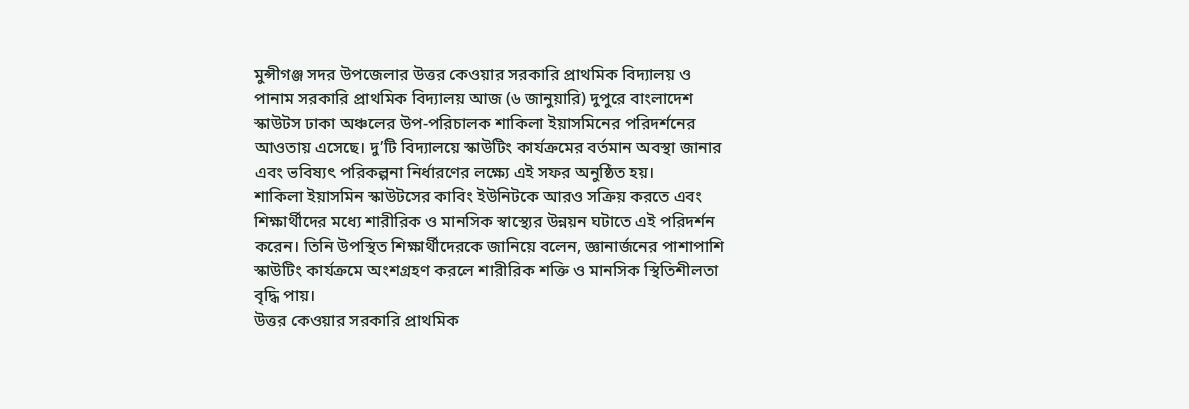মুন্সীগঞ্জ সদর উপজেলার উত্তর কেওয়ার সরকারি প্রাথমিক বিদ্যালয় ও পানাম সরকারি প্রাথমিক বিদ্যালয় আজ (৬ জানুয়ারি) দুপুরে বাংলাদেশ স্কাউটস ঢাকা অঞ্চলের উপ-পরিচালক শাকিলা ইয়াসমিনের পরিদর্শনের আওতায় এসেছে। দু’টি বিদ্যালয়ে স্কাউটিং কার্যক্রমের বর্তমান অবস্থা জানার এবং ভবিষ্যৎ পরিকল্পনা নির্ধারণের লক্ষ্যে এই সফর অনুষ্ঠিত হয়।
শাকিলা ইয়াসমিন স্কাউটসের কাবিং ইউনিটকে আরও সক্রিয় করতে এবং শিক্ষার্থীদের মধ্যে শারীরিক ও মানসিক স্বাস্থ্যের উন্নয়ন ঘটাতে এই পরিদর্শন করেন। তিনি উপস্থিত শিক্ষার্থীদেরকে জানিয়ে বলেন, জ্ঞানার্জনের পাশাপাশি স্কাউটিং কার্যক্রমে অংশগ্রহণ করলে শারীরিক শক্তি ও মানসিক স্থিতিশীলতা বৃদ্ধি পায়।
উত্তর কেওয়ার সরকারি প্রাথমিক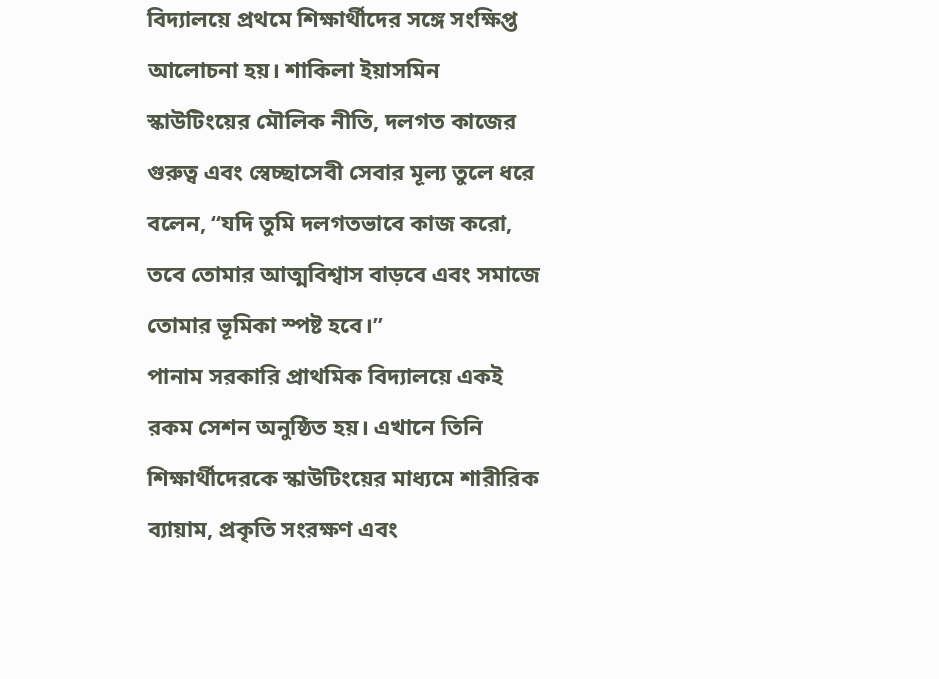বিদ্যালয়ে প্রথমে শিক্ষার্থীদের সঙ্গে সংক্ষিপ্ত আলোচনা হয়। শাকিলা ইয়াসমিন স্কাউটিংয়ের মৌলিক নীতি, দলগত কাজের গুরুত্ব এবং স্বেচ্ছাসেবী সেবার মূল্য তুলে ধরে বলেন, “যদি তুমি দলগতভাবে কাজ করো, তবে তোমার আত্মবিশ্বাস বাড়বে এবং সমাজে তোমার ভূমিকা স্পষ্ট হবে।”
পানাম সরকারি প্রাথমিক বিদ্যালয়ে একই রকম সেশন অনুষ্ঠিত হয়। এখানে তিনি শিক্ষার্থীদেরকে স্কাউটিংয়ের মাধ্যমে শারীরিক ব্যায়াম, প্রকৃতি সংরক্ষণ এবং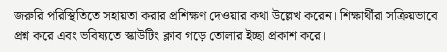জরুরি পরিস্থিতিতে সহায়তা করার প্রশিক্ষণ দেওয়ার কথা উল্লেখ করেন। শিক্ষার্থীরা সক্রিয়ভাবে প্রশ্ন করে এবং ভবিষ্যতে স্কাউটিং ক্লাব গড়ে তোলার ইচ্ছা প্রকাশ করে।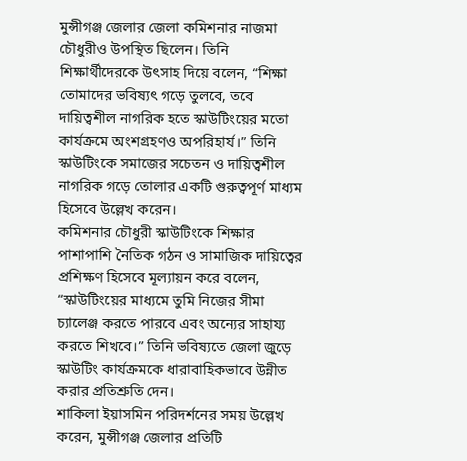মুন্সীগঞ্জ জেলার জেলা কমিশনার নাজমা চৌধুরীও উপস্থিত ছিলেন। তিনি শিক্ষার্থীদেরকে উৎসাহ দিয়ে বলেন, “শিক্ষা তোমাদের ভবিষ্যৎ গড়ে তুলবে, তবে দায়িত্বশীল নাগরিক হতে স্কাউটিংয়ের মতো কার্যক্রমে অংশগ্রহণও অপরিহার্য।” তিনি স্কাউটিংকে সমাজের সচেতন ও দায়িত্বশীল নাগরিক গড়ে তোলার একটি গুরুত্বপূর্ণ মাধ্যম হিসেবে উল্লেখ করেন।
কমিশনার চৌধুরী স্কাউটিংকে শিক্ষার পাশাপাশি নৈতিক গঠন ও সামাজিক দায়িত্বের প্রশিক্ষণ হিসেবে মূল্যায়ন করে বলেন, “স্কাউটিংয়ের মাধ্যমে তুমি নিজের সীমা চ্যালেঞ্জ করতে পারবে এবং অন্যের সাহায্য করতে শিখবে।” তিনি ভবিষ্যতে জেলা জুড়ে স্কাউটিং কার্যক্রমকে ধারাবাহিকভাবে উন্নীত করার প্রতিশ্রুতি দেন।
শাকিলা ইয়াসমিন পরিদর্শনের সময় উল্লেখ করেন, মুন্সীগঞ্জ জেলার প্রতিটি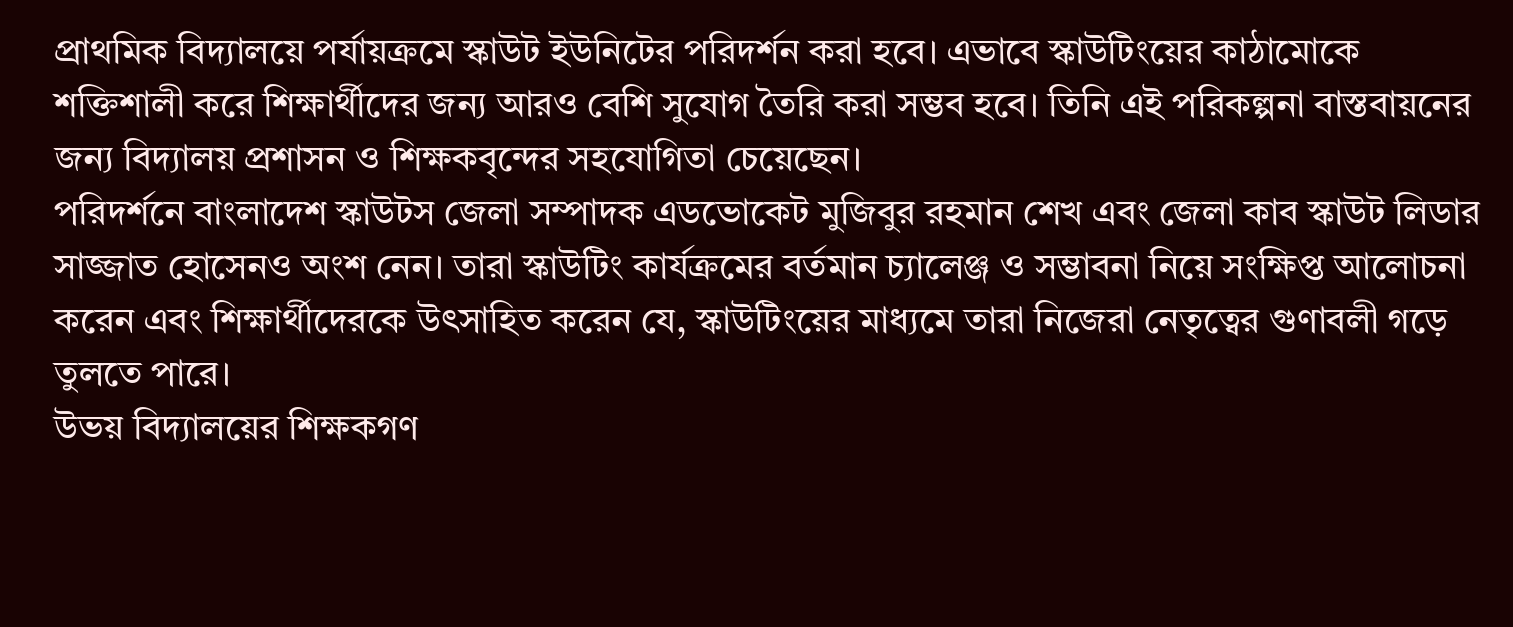প্রাথমিক বিদ্যালয়ে পর্যায়ক্রমে স্কাউট ইউনিটের পরিদর্শন করা হবে। এভাবে স্কাউটিংয়ের কাঠামোকে শক্তিশালী করে শিক্ষার্থীদের জন্য আরও বেশি সুযোগ তৈরি করা সম্ভব হবে। তিনি এই পরিকল্পনা বাস্তবায়নের জন্য বিদ্যালয় প্রশাসন ও শিক্ষকবৃন্দের সহযোগিতা চেয়েছেন।
পরিদর্শনে বাংলাদেশ স্কাউটস জেলা সম্পাদক এডভোকেট মুজিবুর রহমান শেখ এবং জেলা কাব স্কাউট লিডার সাজ্জাত হোসেনও অংশ নেন। তারা স্কাউটিং কার্যক্রমের বর্তমান চ্যালেঞ্জ ও সম্ভাবনা নিয়ে সংক্ষিপ্ত আলোচনা করেন এবং শিক্ষার্থীদেরকে উৎসাহিত করেন যে, স্কাউটিংয়ের মাধ্যমে তারা নিজেরা নেতৃত্বের গুণাবলী গড়ে তুলতে পারে।
উভয় বিদ্যালয়ের শিক্ষকগণ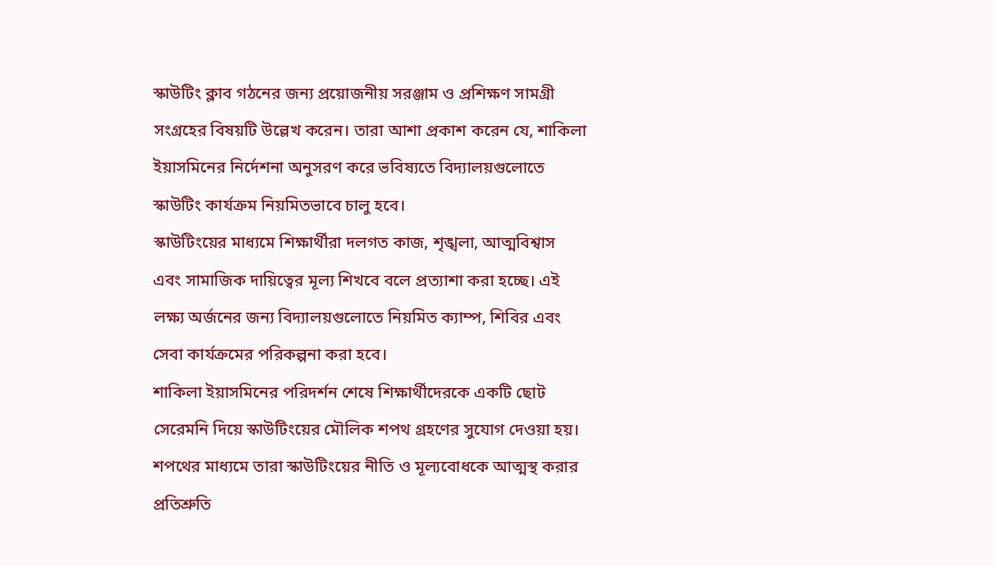স্কাউটিং ক্লাব গঠনের জন্য প্রয়োজনীয় সরঞ্জাম ও প্রশিক্ষণ সামগ্রী সংগ্রহের বিষয়টি উল্লেখ করেন। তারা আশা প্রকাশ করেন যে, শাকিলা ইয়াসমিনের নির্দেশনা অনুসরণ করে ভবিষ্যতে বিদ্যালয়গুলোতে স্কাউটিং কার্যক্রম নিয়মিতভাবে চালু হবে।
স্কাউটিংয়ের মাধ্যমে শিক্ষার্থীরা দলগত কাজ, শৃঙ্খলা, আত্মবিশ্বাস এবং সামাজিক দায়িত্বের মূল্য শিখবে বলে প্রত্যাশা করা হচ্ছে। এই লক্ষ্য অর্জনের জন্য বিদ্যালয়গুলোতে নিয়মিত ক্যাম্প, শিবির এবং সেবা কার্যক্রমের পরিকল্পনা করা হবে।
শাকিলা ইয়াসমিনের পরিদর্শন শেষে শিক্ষার্থীদেরকে একটি ছোট সেরেমনি দিয়ে স্কাউটিংয়ের মৌলিক শপথ গ্রহণের সুযোগ দেওয়া হয়। শপথের মাধ্যমে তারা স্কাউটিংয়ের নীতি ও মূল্যবোধকে আত্মস্থ করার প্রতিশ্রুতি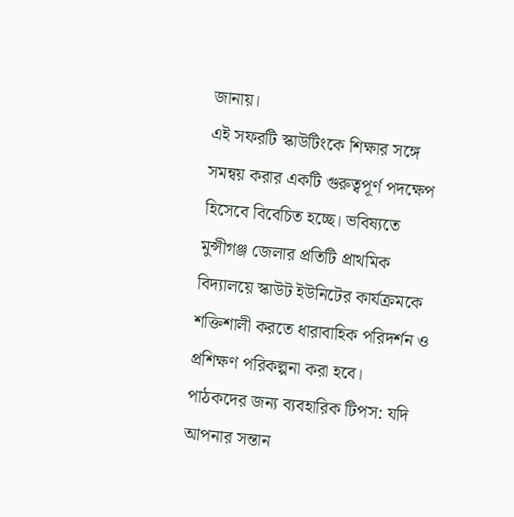জানায়।
এই সফরটি স্কাউটিংকে শিক্ষার সঙ্গে সমন্বয় করার একটি গুরুত্বপূর্ণ পদক্ষেপ হিসেবে বিবেচিত হচ্ছে। ভবিষ্যতে মুন্সীগঞ্জ জেলার প্রতিটি প্রাথমিক বিদ্যালয়ে স্কাউট ইউনিটের কার্যক্রমকে শক্তিশালী করতে ধারাবাহিক পরিদর্শন ও প্রশিক্ষণ পরিকল্পনা করা হবে।
পাঠকদের জন্য ব্যবহারিক টিপস: যদি আপনার সন্তান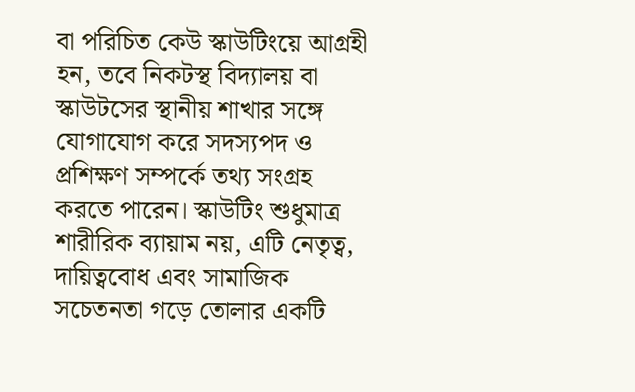বা পরিচিত কেউ স্কাউটিংয়ে আগ্রহী হন, তবে নিকটস্থ বিদ্যালয় বা স্কাউটসের স্থানীয় শাখার সঙ্গে যোগাযোগ করে সদস্যপদ ও প্রশিক্ষণ সম্পর্কে তথ্য সংগ্রহ করতে পারেন। স্কাউটিং শুধুমাত্র শারীরিক ব্যায়াম নয়, এটি নেতৃত্ব, দায়িত্ববোধ এবং সামাজিক সচেতনতা গড়ে তোলার একটি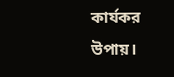কার্যকর উপায়।